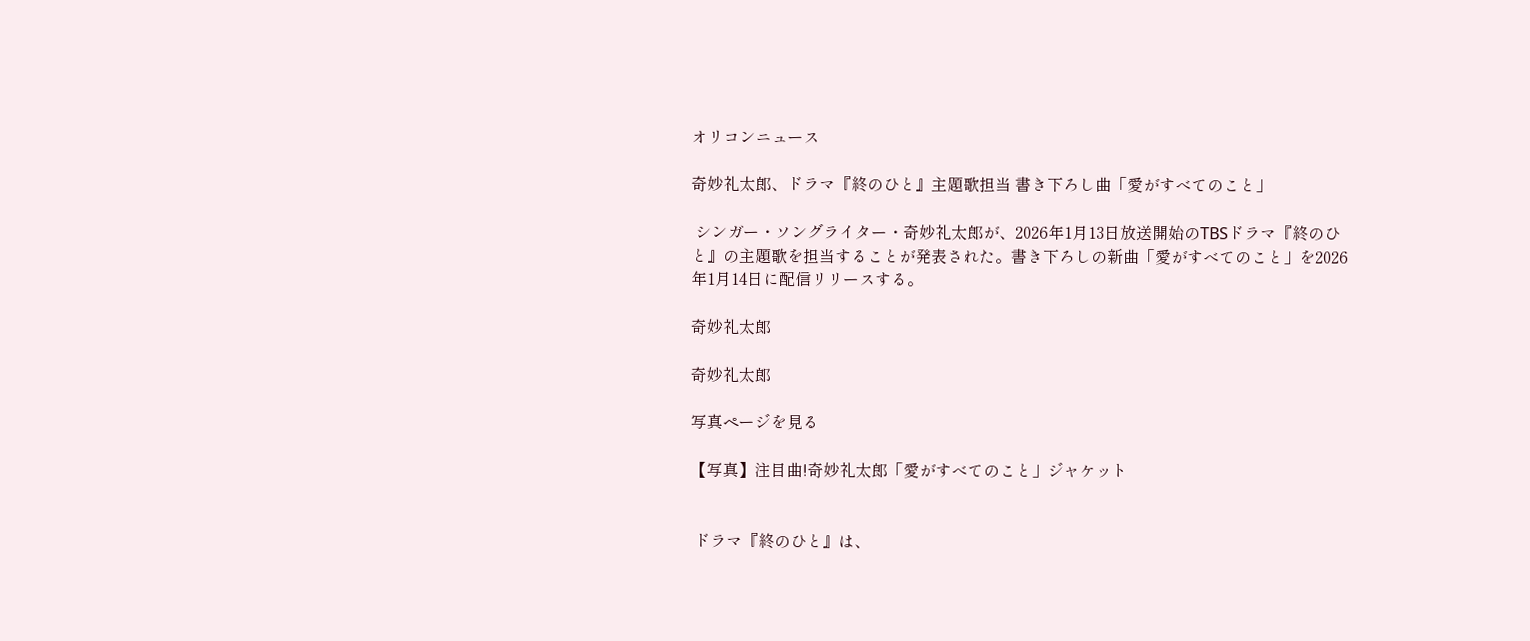オリコンニュース

奇妙礼太郎、ドラマ『終のひと』主題歌担当 書き下ろし曲「愛がすべてのこと」

 シンガー・ソングライター・奇妙礼太郎が、2026年1月13日放送開始のTBSドラマ『終のひと』の主題歌を担当することが発表された。書き下ろしの新曲「愛がすべてのこと」を2026年1月14日に配信リリースする。

奇妙礼太郎

奇妙礼太郎

写真ページを見る

【写真】注目曲!奇妙礼太郎「愛がすべてのこと」ジャケット


 ドラマ『終のひと』は、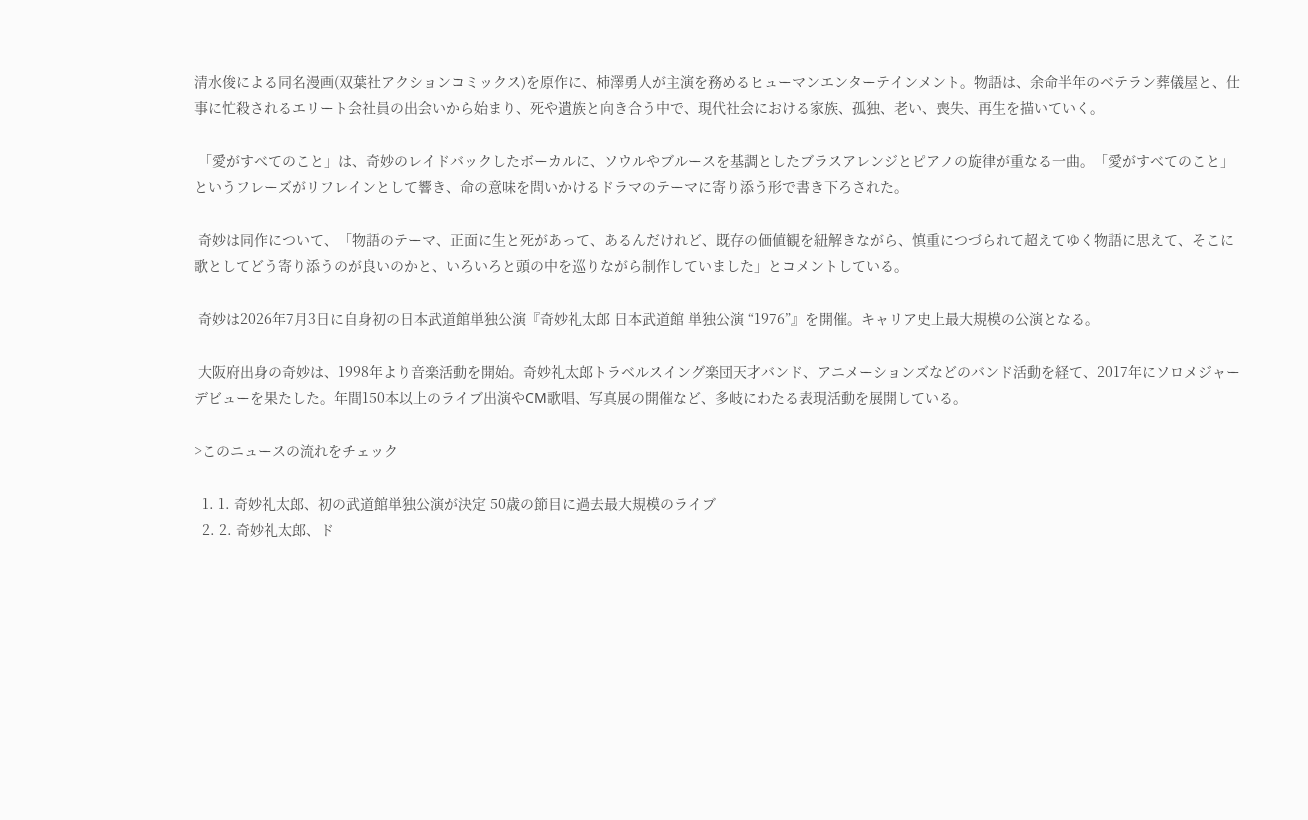清水俊による同名漫画(双葉社アクションコミックス)を原作に、柿澤勇人が主演を務めるヒューマンエンターテインメント。物語は、余命半年のベテラン葬儀屋と、仕事に忙殺されるエリート会社員の出会いから始まり、死や遺族と向き合う中で、現代社会における家族、孤独、老い、喪失、再生を描いていく。

 「愛がすべてのこと」は、奇妙のレイドバックしたボーカルに、ソウルやブルースを基調としたブラスアレンジとピアノの旋律が重なる一曲。「愛がすべてのこと」というフレーズがリフレインとして響き、命の意味を問いかけるドラマのテーマに寄り添う形で書き下ろされた。

 奇妙は同作について、「物語のテーマ、正面に生と死があって、あるんだけれど、既存の価値観を紐解きながら、慎重につづられて超えてゆく物語に思えて、そこに歌としてどう寄り添うのが良いのかと、いろいろと頭の中を巡りながら制作していました」とコメントしている。

 奇妙は2026年7月3日に自身初の日本武道館単独公演『奇妙礼太郎 日本武道館 単独公演 “1976”』を開催。キャリア史上最大規模の公演となる。

 大阪府出身の奇妙は、1998年より音楽活動を開始。奇妙礼太郎トラベルスイング楽団天才バンド、アニメーションズなどのバンド活動を経て、2017年にソロメジャーデビューを果たした。年間150本以上のライブ出演やCM歌唱、写真展の開催など、多岐にわたる表現活動を展開している。

>このニュースの流れをチェック

  1. 1. 奇妙礼太郎、初の武道館単独公演が決定 50歳の節目に過去最大規模のライブ
  2. 2. 奇妙礼太郎、ド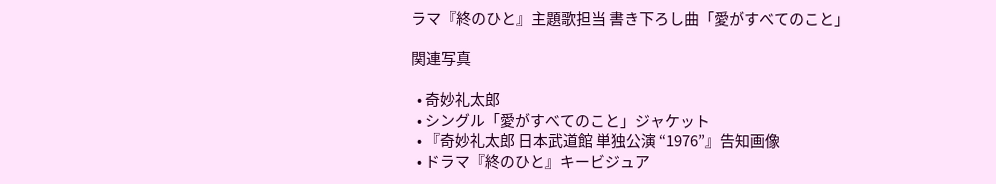ラマ『終のひと』主題歌担当 書き下ろし曲「愛がすべてのこと」

関連写真

  • 奇妙礼太郎
  • シングル「愛がすべてのこと」ジャケット
  • 『奇妙礼太郎 日本武道館 単独公演 “1976”』告知画像
  • ドラマ『終のひと』キービジュア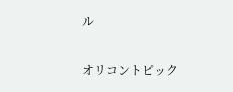ル

オリコントピック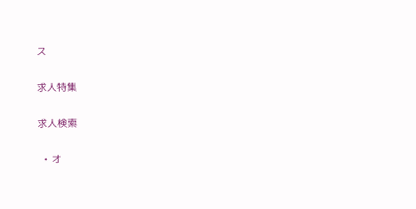ス

求人特集

求人検索

  • オ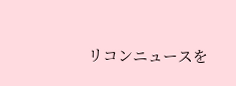リコンニュースを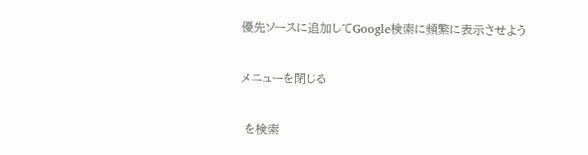優先ソースに追加してGoogle検索に頻繁に表示させよう

メニューを閉じる

 を検索